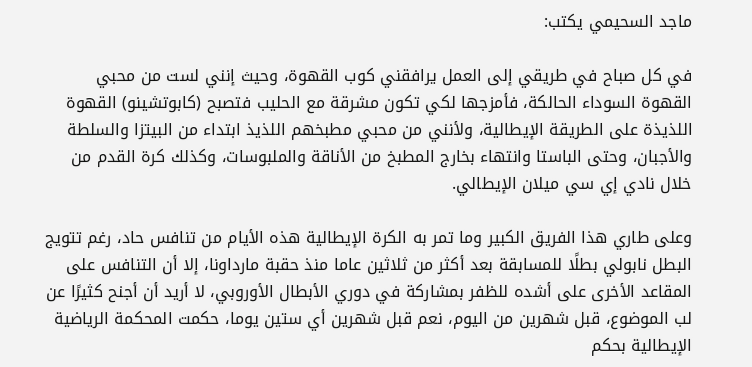ماجد السحيمي يكتب:

في كل صباح في طريقي إلى العمل يرافقني كوب القهوة، وحيث إنني لست من محبي القهوة السوداء الحالكة، فأمزجها لكي تكون مشرقة مع الحليب فتصبح (كابوتشينو) القهوة اللذيذة على الطريقة الإيطالية، ولأنني من محبي مطبخهم اللذيذ ابتداء من البيتزا والسلطة والأجبان، وحتى الباستا وانتهاء بخارج المطبخ من الأناقة والملبوسات، وكذلك كرة القدم من خلال نادي إي سي ميلان الإيطالي.

وعلى طاري هذا الفريق الكبير وما تمر به الكرة الإيطالية هذه الأيام من تنافس حاد، رغم تتويج البطل نابولي بطلًا للمسابقة بعد أكثر من ثلاثين عاما منذ حقبة مارداونا، إلا أن التنافس على المقاعد الأخرى على أشده للظفر بمشاركة في دوري الأبطال الأوروبي، لا أريد أن أجنح كثيرًا عن لب الموضوع، قبل شهرين من اليوم، نعم قبل شهرين أي ستين يوما، حكمت المحكمة الرياضية الإيطالية بحكم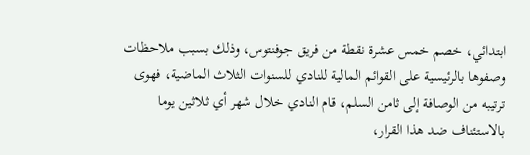ابتدائي، خصم خمس عشرة نقطة من فريق جوفنتوس، وذلك بسبب ملاحظات وصفوها بالرئيسية على القوائم المالية للنادي للسنوات الثلاث الماضية، فهوى ترتيبه من الوصافة إلى ثامن السلم، قام النادي خلال شهر أي ثلاثين يوما بالاستئناف ضد هذا القرار،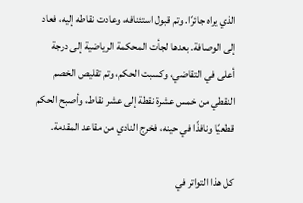الذي يراه جائرًا. وتم قبول استئنافه، وعادت نقاطه إليه، فعاد إلى الوصافة. بعدها لجأت المحكمة الرياضية إلى درجة أعلى في التقاضي، وكسبت الحكم، وتم تقليص الخصم النقطي من خمس عشرة نقطة إلى عشر نقاط، وأصبح الحكم قطعيًا ونافذًا في حينه، فخرج النادي من مقاعد المقدمة.

كل هذا التواتر في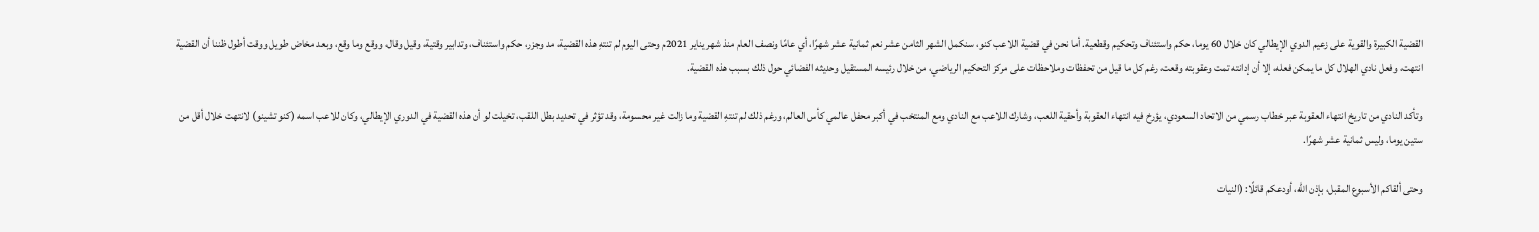القضية الكبيرة والقوية على زعيم الدوي الإيطالي كان خلال 60 يوما، حكم واستئناف وتحكيم وقطعية. أما نحن في قضية اللاعب كنو، سنكمل الشهر الثامن عشر نعم ثمانية عشر شهرًا، أي عامًا ونصف العام منذ شهر يناير 2021م وحتى اليوم لم تنتهِ هذه القضية، مد وجزر، حكم واستئناف، وتدابير وقتية، وقيل وقال، ووقع وما وقع، وبعد مخاض طويل ووقت أطول ظننا أن القضية انتهت، وفعل نادي الهلال كل ما يمكن فعله، إلا أن إدانته تمت وعقوبته وقعت، رغم كل ما قيل من تحفظات وملاحظات على مركز التحكيم الرياضي، من خلال رئيسه المستقيل وحديثه الفضائي حول ذلك بسبب هذه القضية.

وتأكد النادي من تاريخ انتهاء العقوبة عبر خطاب رسمي من الاتحاد السعودي، يؤرخ فيه انتهاء العقوبة وأحقية اللعب، وشارك اللاعب مع النادي ومع المنتخب في أكبر محفل عالمي كأس العالم، ورغم ذلك لم تنتهِ القضية وما زالت غير محسومة، وقد تؤثر في تحديد بطل اللقب، تخيلت لو أن هذه القضية في الدوري الإيطالي، وكان للاعب اسمه (كنو تشينو) لانتهت خلال أقل من ستين يوما، وليس ثمانية عشر شهرًا.

وحتى ألقاكم الأسبوع المقبل، بإذن الله، أودعكم قائلًا: (النيات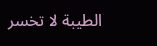الطيبة لا تخسر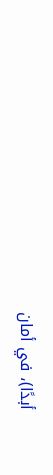أبدًا)، في أمان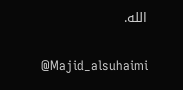الله.

@Majid_alsuhaimi